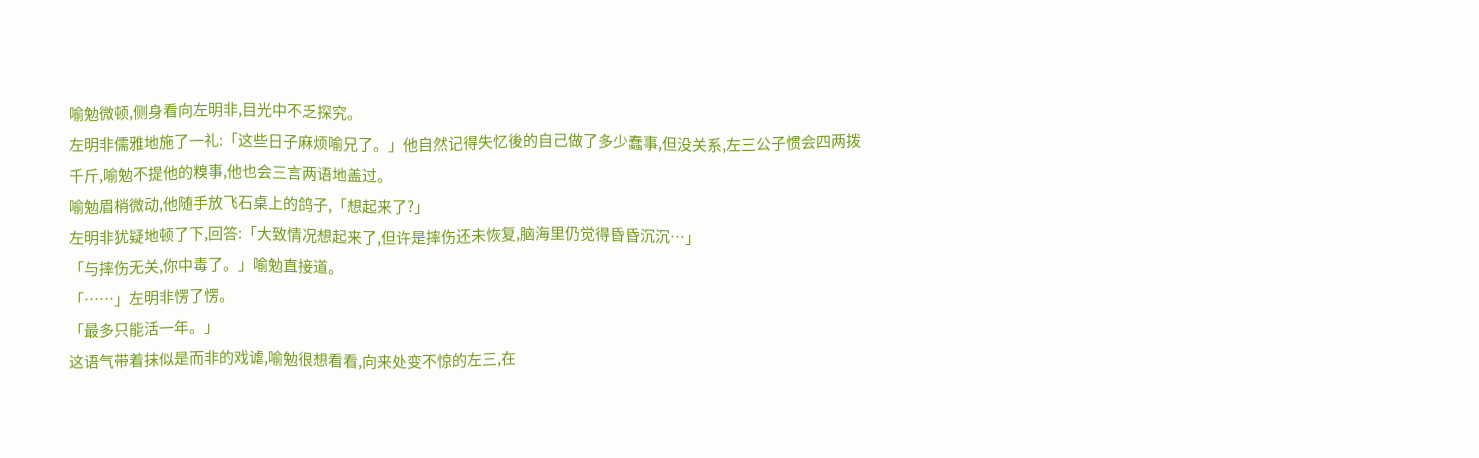喻勉微顿,侧身看向左明非,目光中不乏探究。
左明非儒雅地施了一礼:「这些日子麻烦喻兄了。」他自然记得失忆後的自己做了多少蠢事,但没关系,左三公子惯会四两拨千斤,喻勉不提他的糗事,他也会三言两语地盖过。
喻勉眉梢微动,他随手放飞石桌上的鸽子,「想起来了?」
左明非犹疑地顿了下,回答:「大致情况想起来了,但许是摔伤还未恢复,脑海里仍觉得昏昏沉沉…」
「与摔伤无关,你中毒了。」喻勉直接道。
「……」左明非愣了愣。
「最多只能活一年。」
这语气带着抹似是而非的戏谑,喻勉很想看看,向来处变不惊的左三,在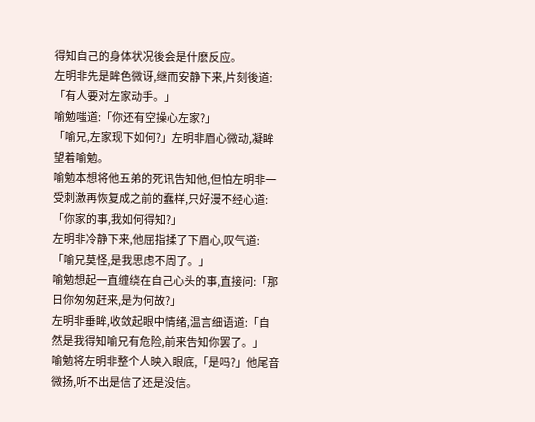得知自己的身体状况後会是什麽反应。
左明非先是眸色微讶,继而安静下来,片刻後道:「有人要对左家动手。」
喻勉嗤道:「你还有空操心左家?」
「喻兄,左家现下如何?」左明非眉心微动,凝眸望着喻勉。
喻勉本想将他五弟的死讯告知他,但怕左明非一受刺激再恢复成之前的蠢样,只好漫不经心道:「你家的事,我如何得知?」
左明非冷静下来,他屈指揉了下眉心,叹气道:「喻兄莫怪,是我思虑不周了。」
喻勉想起一直缠绕在自己心头的事,直接问:「那日你匆匆赶来,是为何故?」
左明非垂眸,收敛起眼中情绪,温言细语道:「自然是我得知喻兄有危险,前来告知你罢了。」
喻勉将左明非整个人映入眼底,「是吗?」他尾音微扬,听不出是信了还是没信。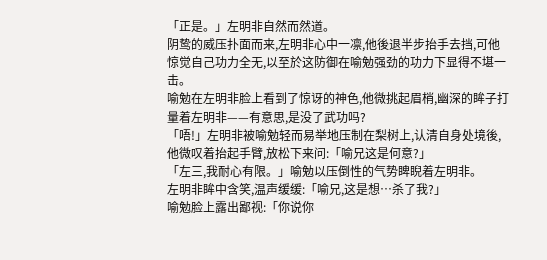「正是。」左明非自然而然道。
阴鸷的威压扑面而来,左明非心中一凛,他後退半步抬手去挡,可他惊觉自己功力全无,以至於这防御在喻勉强劲的功力下显得不堪一击。
喻勉在左明非脸上看到了惊讶的神色,他微挑起眉梢,幽深的眸子打量着左明非——有意思,是没了武功吗?
「唔!」左明非被喻勉轻而易举地压制在梨树上,认清自身处境後,他微叹着抬起手臂,放松下来问:「喻兄这是何意?」
「左三,我耐心有限。」喻勉以压倒性的气势睥睨着左明非。
左明非眸中含笑,温声缓缓:「喻兄,这是想…杀了我?」
喻勉脸上露出鄙视:「你说你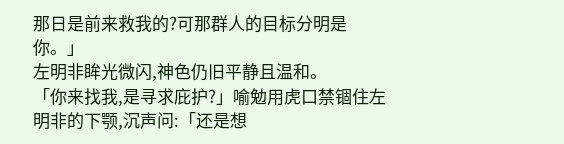那日是前来救我的?可那群人的目标分明是你。」
左明非眸光微闪,神色仍旧平静且温和。
「你来找我,是寻求庇护?」喻勉用虎口禁锢住左明非的下颚,沉声问:「还是想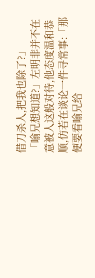借刀杀人,把我也除了?」
「喻兄想知道?」左明非并不在意被人这般对待,他态度温和恭顺,仿若在谈论一件寻常事:「那便要看喻兄给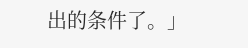出的条件了。」